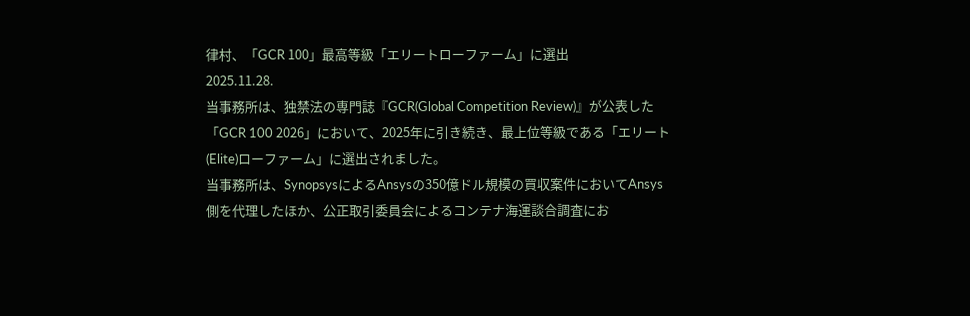律村、「GCR 100」最高等級「エリートローファーム」に選出
2025.11.28.
当事務所は、独禁法の専門誌『GCR(Global Competition Review)』が公表した「GCR 100 2026」において、2025年に引き続き、最上位等級である「エリート(Elite)ローファーム」に選出されました。
当事務所は、SynopsysによるAnsysの350億ドル規模の買収案件においてAnsys側を代理したほか、公正取引委員会によるコンテナ海運談合調査にお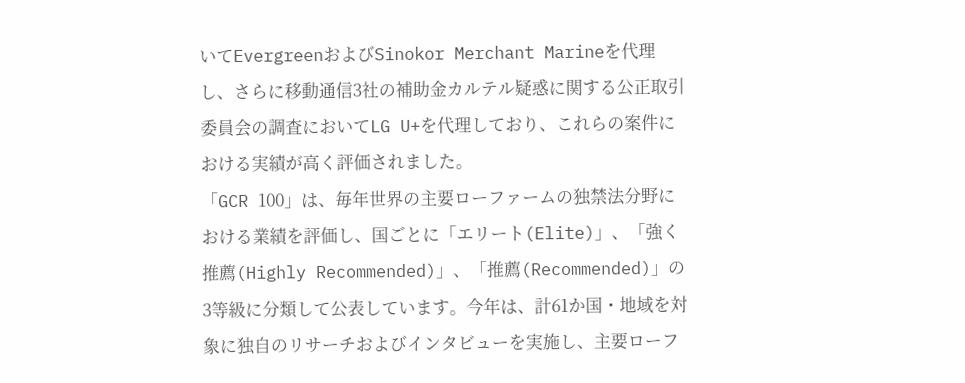いてEvergreenおよびSinokor Merchant Marineを代理し、さらに移動通信3社の補助金カルテル疑惑に関する公正取引委員会の調査においてLG U+を代理しており、これらの案件における実績が高く評価されました。
「GCR 100」は、毎年世界の主要ローファームの独禁法分野における業績を評価し、国ごとに「エリート(Elite)」、「強く推薦(Highly Recommended)」、「推薦(Recommended)」の3等級に分類して公表しています。今年は、計61か国・地域を対象に独自のリサーチおよびインタビューを実施し、主要ローフ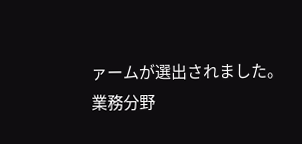ァームが選出されました。
業務分野